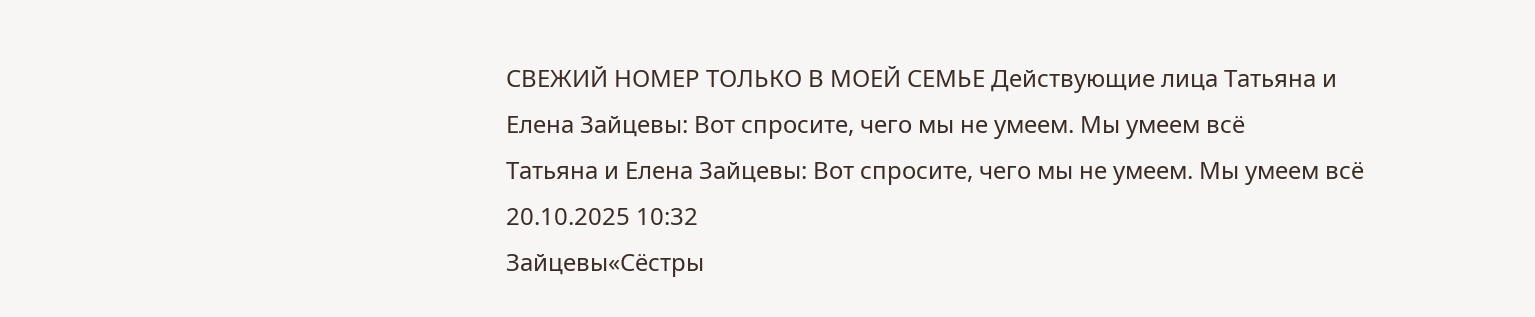СВЕЖИЙ НОМЕР ТОЛЬКО В МОЕЙ СЕМЬЕ Действующие лица Татьяна и Елена Зайцевы: Вот спросите, чего мы не умеем. Мы умеем всё
Татьяна и Елена Зайцевы: Вот спросите, чего мы не умеем. Мы умеем всё
20.10.2025 10:32
Зайцевы«Сёстры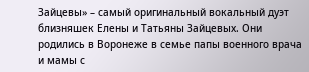Зайцевы» – самый оригинальный вокальный дуэт близняшек Елены и Татьяны Зайцевых. Они родились в Воронеже в семье папы военного врача и мамы с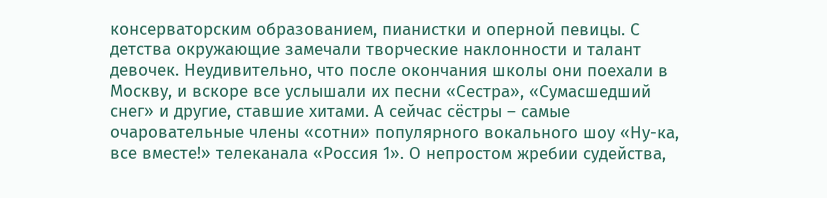консерваторским образованием, пианистки и оперной певицы. С детства окружающие замечали творческие наклонности и талант девочек. Неудивительно, что после окончания школы они поехали в Москву, и вскоре все услышали их песни «Сестра», «Сумасшедший снег» и другие, ставшие хитами. А сейчас сёстры – самые очаровательные члены «сотни» популярного вокального шоу «Ну-ка, все вместе!» телеканала «Россия 1». О непростом жребии судейства,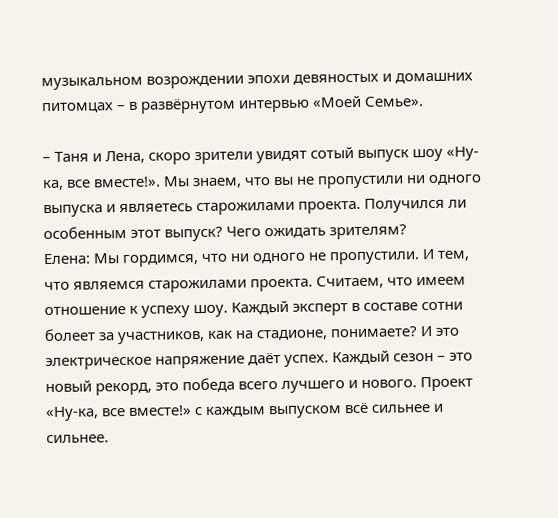музыкальном возрождении эпохи девяностых и домашних питомцах – в развёрнутом интервью «Моей Семье».

– Таня и Лена, скоро зрители увидят сотый выпуск шоу «Ну-ка, все вместе!». Мы знаем, что вы не пропустили ни одного выпуска и являетесь старожилами проекта. Получился ли особенным этот выпуск? Чего ожидать зрителям?
Елена: Мы гордимся, что ни одного не пропустили. И тем, что являемся старожилами проекта. Считаем, что имеем отношение к успеху шоу. Каждый эксперт в составе сотни болеет за участников, как на стадионе, понимаете? И это электрическое напряжение даёт успех. Каждый сезон – это новый рекорд, это победа всего лучшего и нового. Проект «Ну-ка, все вместе!» с каждым выпуском всё сильнее и сильнее.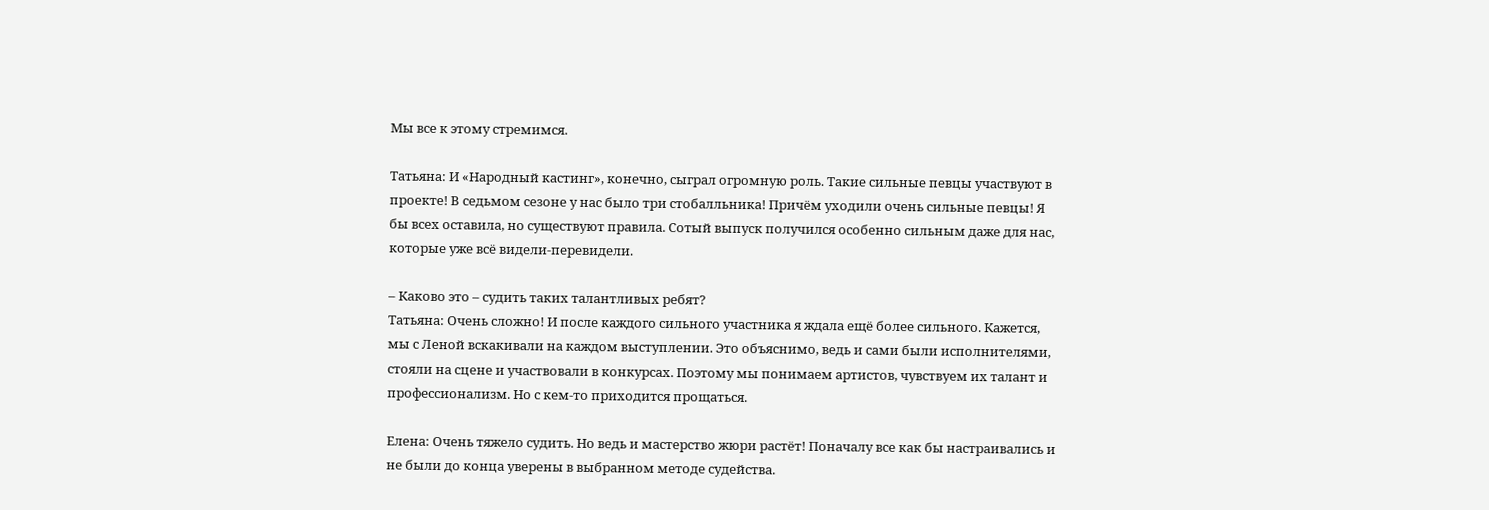Мы все к этому стремимся.

Татьяна: И «Народный кастинг», конечно, сыграл огромную роль. Такие сильные певцы участвуют в проекте! В седьмом сезоне у нас было три стобалльника! Причём уходили очень сильные певцы! Я бы всех оставила, но существуют правила. Сотый выпуск получился особенно сильным даже для нас, которые уже всё видели-перевидели.

– Каково это – судить таких талантливых ребят?
Татьяна: Очень сложно! И после каждого сильного участника я ждала ещё более сильного. Кажется, мы с Леной вскакивали на каждом выступлении. Это объяснимо, ведь и сами были исполнителями, стояли на сцене и участвовали в конкурсах. Поэтому мы понимаем артистов, чувствуем их талант и профессионализм. Но с кем-то приходится прощаться.

Елена: Очень тяжело судить. Но ведь и мастерство жюри растёт! Поначалу все как бы настраивались и не были до конца уверены в выбранном методе судейства.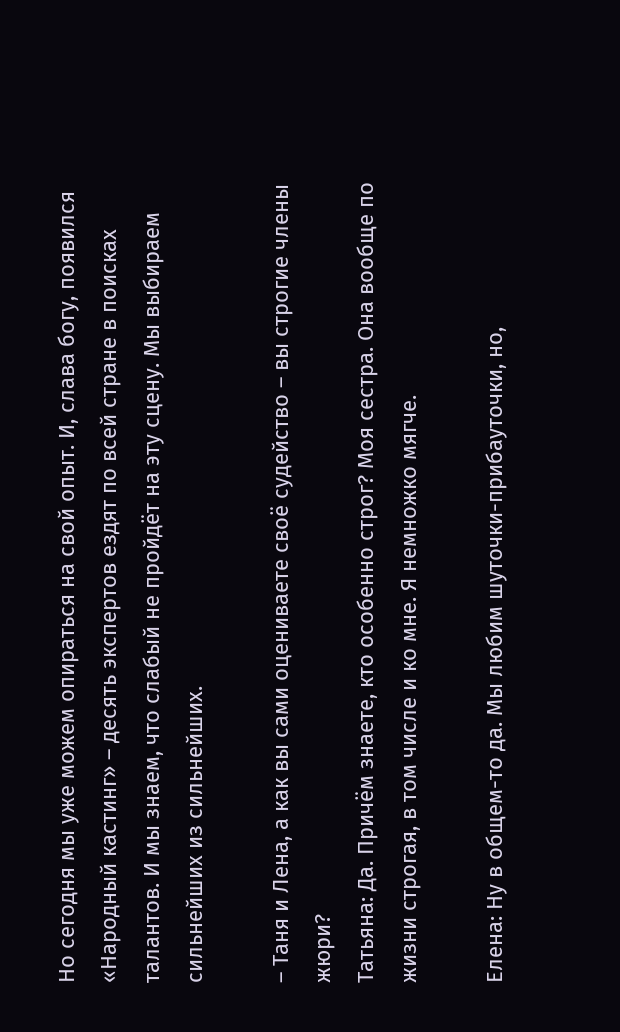Но сегодня мы уже можем опираться на свой опыт. И, слава богу, появился «Народный кастинг» – десять экспертов ездят по всей стране в поисках талантов. И мы знаем, что слабый не пройдёт на эту сцену. Мы выбираем сильнейших из сильнейших.

– Таня и Лена, а как вы сами оцениваете своё судейство – вы строгие члены жюри?
Татьяна: Да. Причём знаете, кто особенно строг? Моя сестра. Она вообще по жизни строгая, в том числе и ко мне. Я немножко мягче.

Елена: Ну в общем-то да. Мы любим шуточки-прибауточки, но,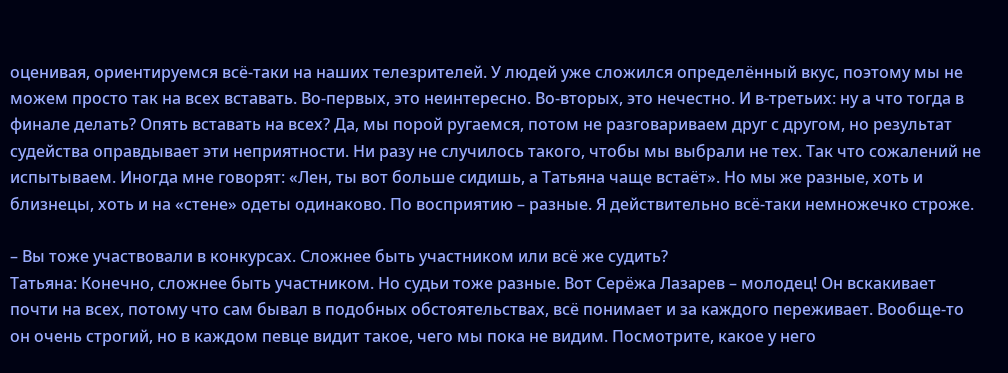оценивая, ориентируемся всё-таки на наших телезрителей. У людей уже сложился определённый вкус, поэтому мы не можем просто так на всех вставать. Во-первых, это неинтересно. Во-вторых, это нечестно. И в-третьих: ну а что тогда в финале делать? Опять вставать на всех? Да, мы порой ругаемся, потом не разговариваем друг с другом, но результат судейства оправдывает эти неприятности. Ни разу не случилось такого, чтобы мы выбрали не тех. Так что сожалений не испытываем. Иногда мне говорят: «Лен, ты вот больше сидишь, а Татьяна чаще встаёт». Но мы же разные, хоть и близнецы, хоть и на «стене» одеты одинаково. По восприятию – разные. Я действительно всё-таки немножечко строже.

– Вы тоже участвовали в конкурсах. Сложнее быть участником или всё же судить?
Татьяна: Конечно, сложнее быть участником. Но судьи тоже разные. Вот Серёжа Лазарев – молодец! Он вскакивает почти на всех, потому что сам бывал в подобных обстоятельствах, всё понимает и за каждого переживает. Вообще-то он очень строгий, но в каждом певце видит такое, чего мы пока не видим. Посмотрите, какое у него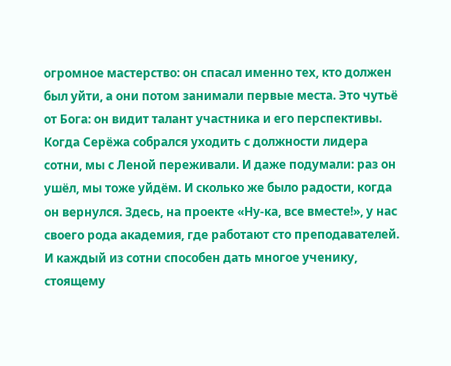огромное мастерство: он спасал именно тех, кто должен был уйти, а они потом занимали первые места. Это чутьё от Бога: он видит талант участника и его перспективы. Когда Серёжа собрался уходить с должности лидера сотни, мы с Леной переживали. И даже подумали: раз он ушёл, мы тоже уйдём. И сколько же было радости, когда он вернулся. Здесь, на проекте «Ну-ка, все вместе!», у нас своего рода академия, где работают сто преподавателей. И каждый из сотни способен дать многое ученику, стоящему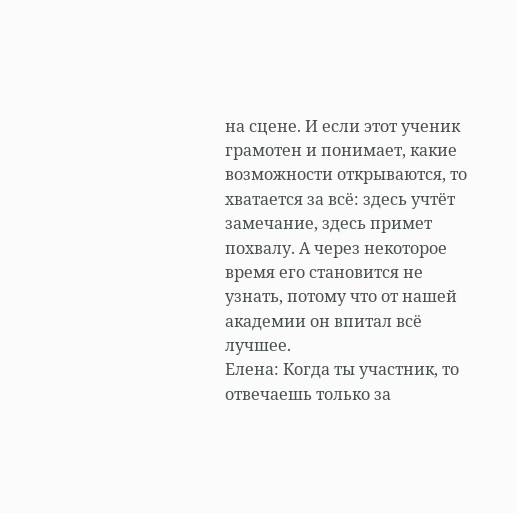на сцене. И если этот ученик грамотен и понимает, какие возможности открываются, то хватается за всё: здесь учтёт замечание, здесь примет похвалу. А через некоторое время его становится не узнать, потому что от нашей академии он впитал всё лучшее.
Елена: Когда ты участник, то отвечаешь только за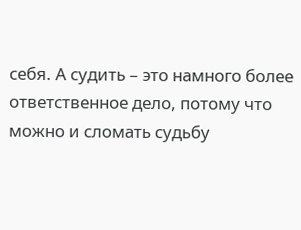себя. А судить – это намного более ответственное дело, потому что можно и сломать судьбу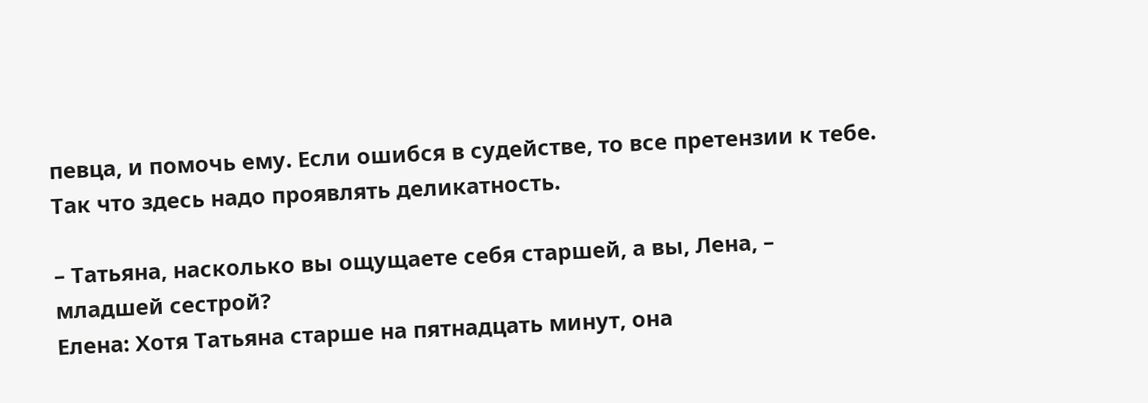певца, и помочь ему. Если ошибся в судействе, то все претензии к тебе. Так что здесь надо проявлять деликатность.

– Татьяна, насколько вы ощущаете себя старшей, а вы, Лена, – младшей сестрой?
Елена: Хотя Татьяна старше на пятнадцать минут, она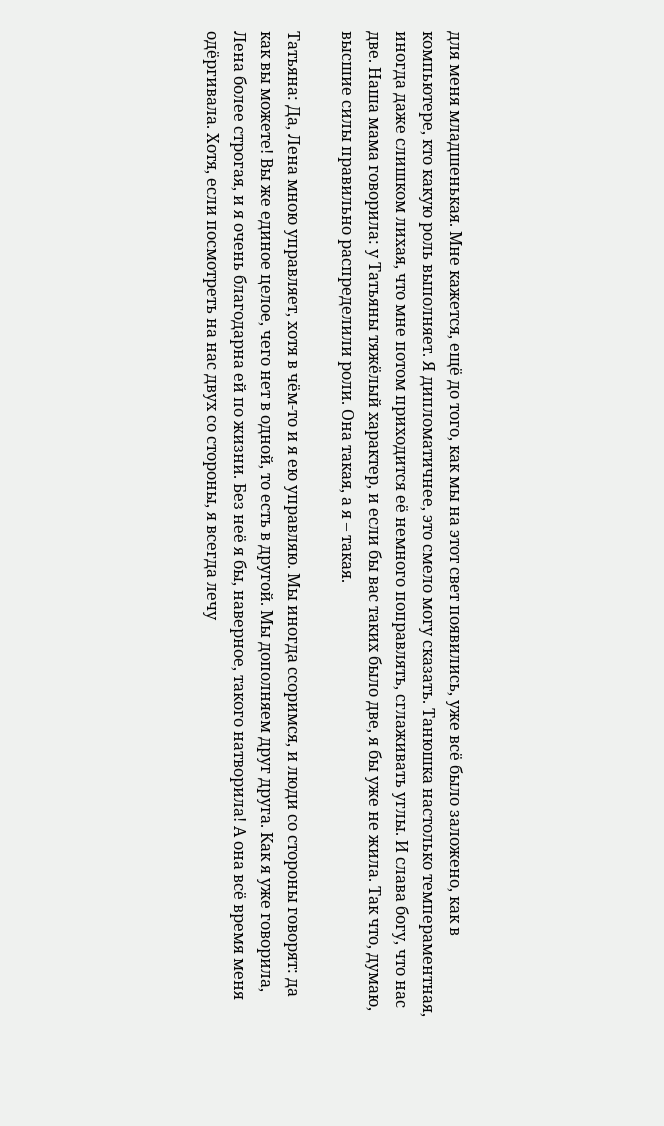для меня младшенькая. Мне кажется, ещё до того, как мы на этот свет появились, уже всё было заложено, как в компьютере, кто какую роль выполняет. Я дипломатичнее, это смело могу сказать. Танюшка настолько темпераментная, иногда даже слишком лихая, что мне потом приходится её немного поправлять, сглаживать углы. И слава богу, что нас две. Наша мама говорила: у Татьяны тяжёлый характер, и если бы вас таких было две, я бы уже не жила. Так что, думаю, высшие силы правильно распределили роли. Она такая, а я – такая.

Татьяна: Да, Лена мною управляет, хотя в чём-то и я ею управляю. Мы иногда ссоримся, и люди со стороны говорят: да как вы можете! Вы же единое целое, чего нет в одной, то есть в другой. Мы дополняем друг друга. Как я уже говорила, Лена более строгая, и я очень благодарна ей по жизни. Без неё я бы, наверное, такого натворила! А она всё время меня одёргивала. Хотя, если посмотреть на нас двух со стороны, я всегда лечу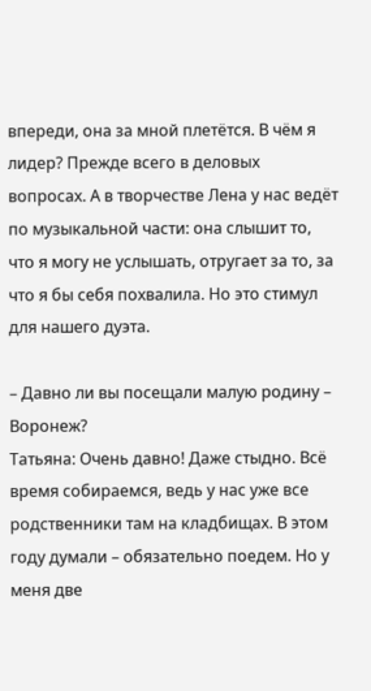впереди, она за мной плетётся. В чём я лидер? Прежде всего в деловых вопросах. А в творчестве Лена у нас ведёт по музыкальной части: она слышит то, что я могу не услышать, отругает за то, за что я бы себя похвалила. Но это стимул для нашего дуэта.

– Давно ли вы посещали малую родину – Воронеж?
Татьяна: Очень давно! Даже стыдно. Всё время собираемся, ведь у нас уже все родственники там на кладбищах. В этом году думали – обязательно поедем. Но у меня две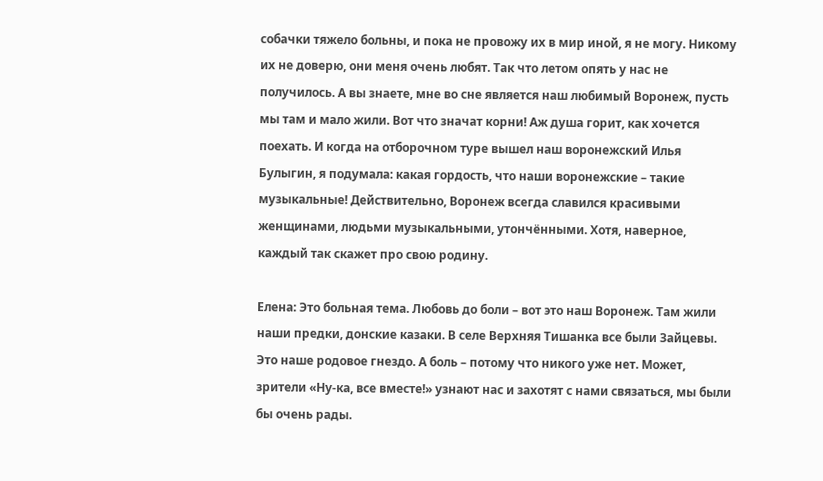собачки тяжело больны, и пока не провожу их в мир иной, я не могу. Никому их не доверю, они меня очень любят. Так что летом опять у нас не получилось. А вы знаете, мне во сне является наш любимый Воронеж, пусть мы там и мало жили. Вот что значат корни! Аж душа горит, как хочется поехать. И когда на отборочном туре вышел наш воронежский Илья Булыгин, я подумала: какая гордость, что наши воронежские – такие музыкальные! Действительно, Воронеж всегда славился красивыми женщинами, людьми музыкальными, утончёнными. Хотя, наверное, каждый так скажет про свою родину.

Елена: Это больная тема. Любовь до боли – вот это наш Воронеж. Там жили наши предки, донские казаки. В селе Верхняя Тишанка все были Зайцевы. Это наше родовое гнездо. А боль – потому что никого уже нет. Может, зрители «Ну-ка, все вместе!» узнают нас и захотят с нами связаться, мы были бы очень рады.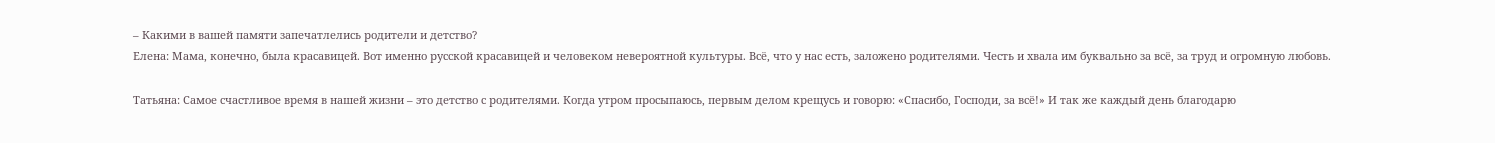– Какими в вашей памяти запечатлелись родители и детство?
Елена: Мама, конечно, была красавицей. Вот именно русской красавицей и человеком невероятной культуры. Всё, что у нас есть, заложено родителями. Честь и хвала им буквально за всё, за труд и огромную любовь.

Татьяна: Самое счастливое время в нашей жизни – это детство с родителями. Когда утром просыпаюсь, первым делом крещусь и говорю: «Спасибо, Господи, за всё!» И так же каждый день благодарю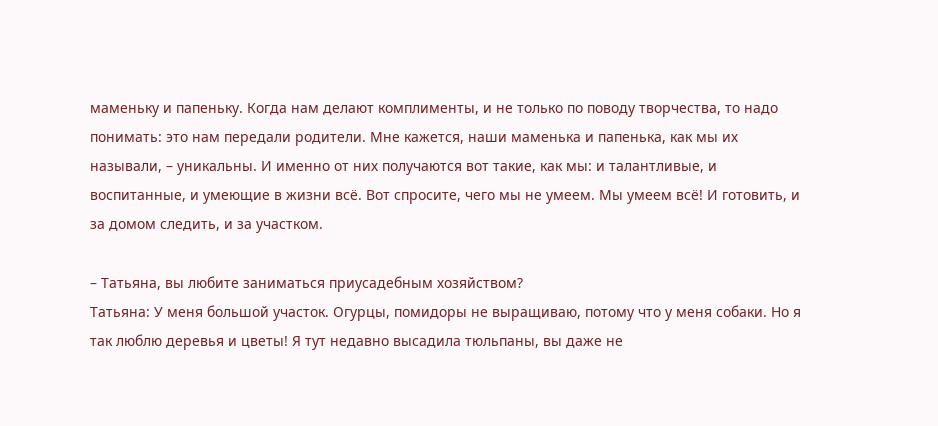маменьку и папеньку. Когда нам делают комплименты, и не только по поводу творчества, то надо понимать: это нам передали родители. Мне кажется, наши маменька и папенька, как мы их называли, – уникальны. И именно от них получаются вот такие, как мы: и талантливые, и воспитанные, и умеющие в жизни всё. Вот спросите, чего мы не умеем. Мы умеем всё! И готовить, и за домом следить, и за участком.

– Татьяна, вы любите заниматься приусадебным хозяйством?
Татьяна: У меня большой участок. Огурцы, помидоры не выращиваю, потому что у меня собаки. Но я так люблю деревья и цветы! Я тут недавно высадила тюльпаны, вы даже не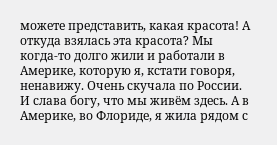можете представить, какая красота! А откуда взялась эта красота? Мы когда-то долго жили и работали в Америке, которую я, кстати говоря, ненавижу. Очень скучала по России. И слава богу, что мы живём здесь. А в Америке, во Флориде, я жила рядом с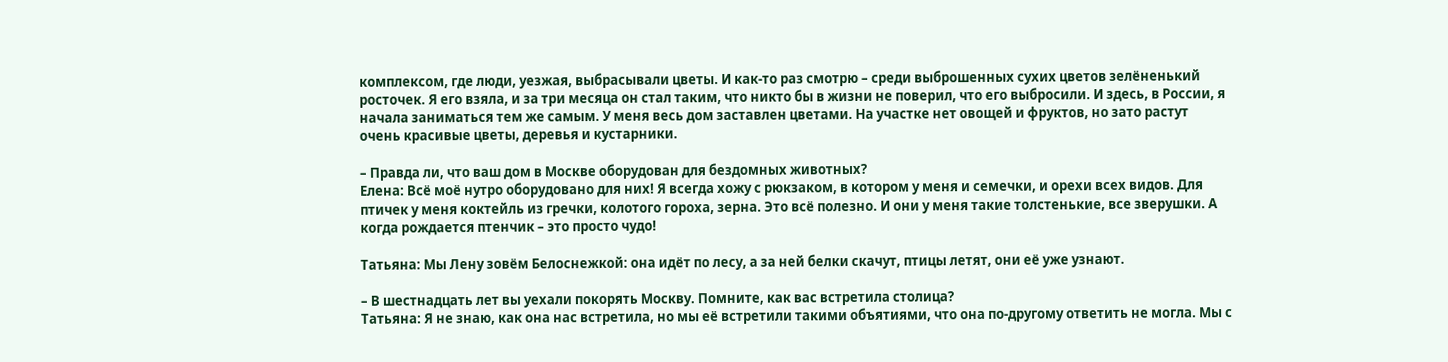комплексом, где люди, уезжая, выбрасывали цветы. И как-то раз смотрю – среди выброшенных сухих цветов зелёненький росточек. Я его взяла, и за три месяца он стал таким, что никто бы в жизни не поверил, что его выбросили. И здесь, в России, я начала заниматься тем же самым. У меня весь дом заставлен цветами. На участке нет овощей и фруктов, но зато растут очень красивые цветы, деревья и кустарники.

– Правда ли, что ваш дом в Москве оборудован для бездомных животных?
Елена: Всё моё нутро оборудовано для них! Я всегда хожу с рюкзаком, в котором у меня и семечки, и орехи всех видов. Для птичек у меня коктейль из гречки, колотого гороха, зерна. Это всё полезно. И они у меня такие толстенькие, все зверушки. А когда рождается птенчик – это просто чудо!

Татьяна: Мы Лену зовём Белоснежкой: она идёт по лесу, а за ней белки скачут, птицы летят, они её уже узнают.

– В шестнадцать лет вы уехали покорять Москву. Помните, как вас встретила столица?
Татьяна: Я не знаю, как она нас встретила, но мы её встретили такими объятиями, что она по-другому ответить не могла. Мы с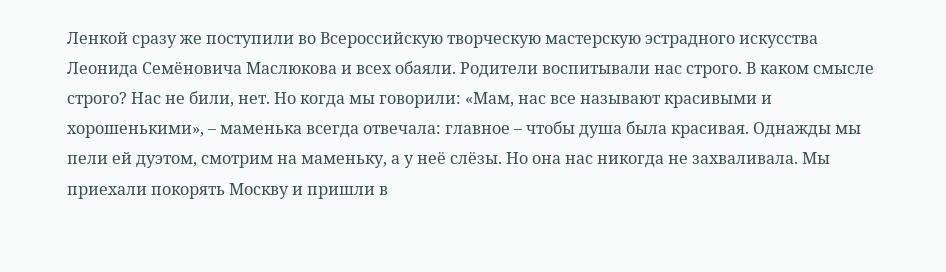Ленкой сразу же поступили во Всероссийскую творческую мастерскую эстрадного искусства Леонида Семёновича Маслюкова и всех обаяли. Родители воспитывали нас строго. В каком смысле строго? Нас не били, нет. Но когда мы говорили: «Мам, нас все называют красивыми и хорошенькими», – маменька всегда отвечала: главное – чтобы душа была красивая. Однажды мы пели ей дуэтом, смотрим на маменьку, а у неё слёзы. Но она нас никогда не захваливала. Мы приехали покорять Москву и пришли в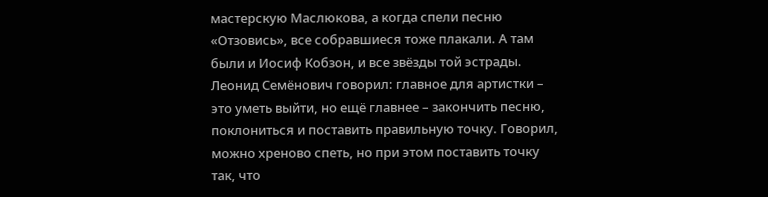мастерскую Маслюкова, а когда спели песню «Отзовись», все собравшиеся тоже плакали. А там были и Иосиф Кобзон, и все звёзды той эстрады. Леонид Семёнович говорил: главное для артистки – это уметь выйти, но ещё главнее – закончить песню, поклониться и поставить правильную точку. Говорил, можно хреново спеть, но при этом поставить точку так, что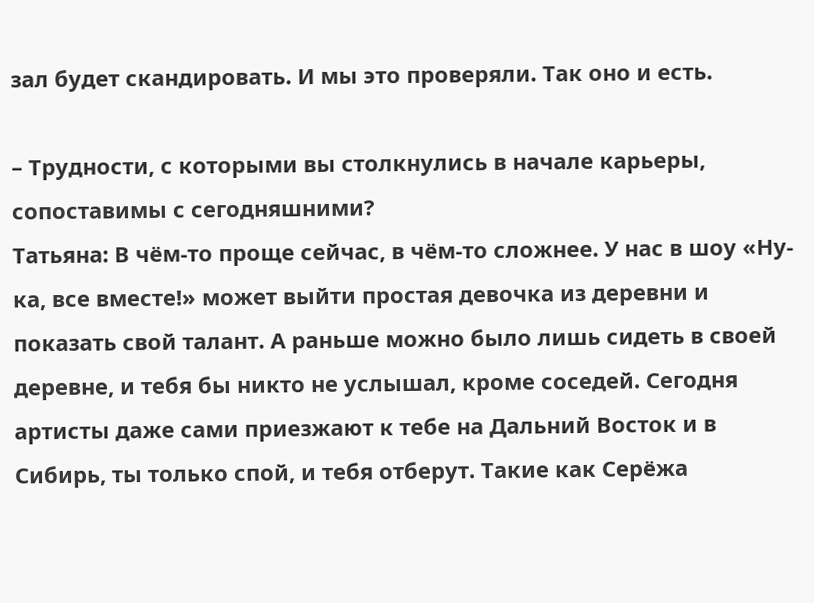зал будет скандировать. И мы это проверяли. Так оно и есть.

– Трудности, с которыми вы столкнулись в начале карьеры, сопоставимы с сегодняшними?
Татьяна: В чём-то проще сейчас, в чём-то сложнее. У нас в шоу «Ну-ка, все вместе!» может выйти простая девочка из деревни и показать свой талант. А раньше можно было лишь сидеть в своей деревне, и тебя бы никто не услышал, кроме соседей. Сегодня артисты даже сами приезжают к тебе на Дальний Восток и в Сибирь, ты только спой, и тебя отберут. Такие как Серёжа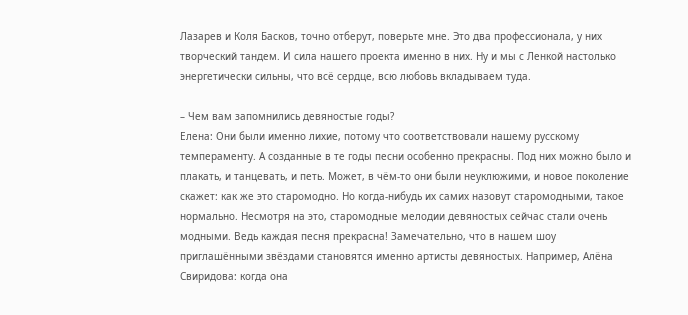Лазарев и Коля Басков, точно отберут, поверьте мне. Это два профессионала, у них творческий тандем. И сила нашего проекта именно в них. Ну и мы с Ленкой настолько энергетически сильны, что всё сердце, всю любовь вкладываем туда.

– Чем вам запомнились девяностые годы?
Елена: Они были именно лихие, потому что соответствовали нашему русскому темпераменту. А созданные в те годы песни особенно прекрасны. Под них можно было и плакать, и танцевать, и петь. Может, в чём-то они были неуклюжими, и новое поколение скажет: как же это старомодно. Но когда-нибудь их самих назовут старомодными, такое нормально. Несмотря на это, старомодные мелодии девяностых сейчас стали очень модными. Ведь каждая песня прекрасна! Замечательно, что в нашем шоу приглашёнными звёздами становятся именно артисты девяностых. Например, Алёна Свиридова: когда она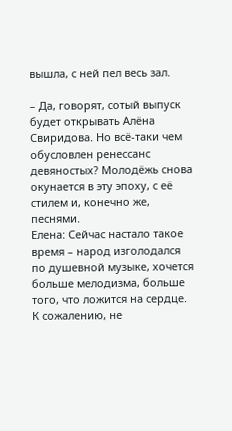вышла, с ней пел весь зал.

– Да, говорят, сотый выпуск будет открывать Алёна Свиридова. Но всё-таки чем обусловлен ренессанс девяностых? Молодёжь снова окунается в эту эпоху, с её стилем и, конечно же, песнями.
Елена: Сейчас настало такое время – народ изголодался по душевной музыке, хочется больше мелодизма, больше того, что ложится на сердце. К сожалению, не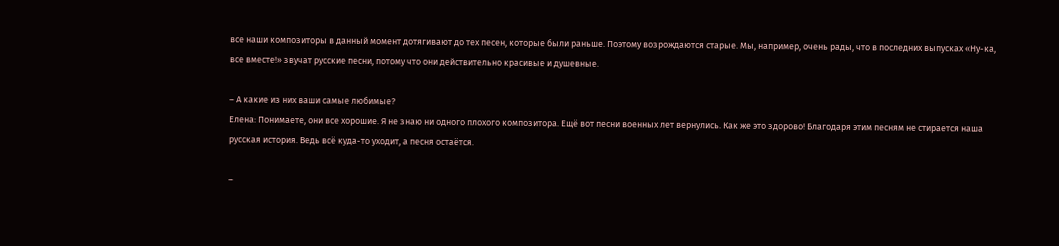все наши композиторы в данный момент дотягивают до тех песен, которые были раньше. Поэтому возрождаются старые. Мы, например, очень рады, что в последних выпусках «Ну-ка, все вместе!» звучат русские песни, потому что они действительно красивые и душевные.

– А какие из них ваши самые любимые?
Елена: Понимаете, они все хорошие. Я не знаю ни одного плохого композитора. Ещё вот песни военных лет вернулись. Как же это здорово! Благодаря этим песням не стирается наша русская история. Ведь всё куда-то уходит, а песня остаётся.

–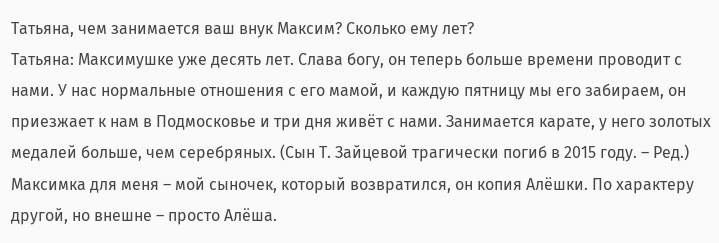Татьяна, чем занимается ваш внук Максим? Сколько ему лет?
Татьяна: Максимушке уже десять лет. Слава богу, он теперь больше времени проводит с нами. У нас нормальные отношения с его мамой, и каждую пятницу мы его забираем, он приезжает к нам в Подмосковье и три дня живёт с нами. Занимается карате, у него золотых медалей больше, чем серебряных. (Сын Т. Зайцевой трагически погиб в 2015 году. – Ред.) Максимка для меня – мой сыночек, который возвратился, он копия Алёшки. По характеру другой, но внешне – просто Алёша.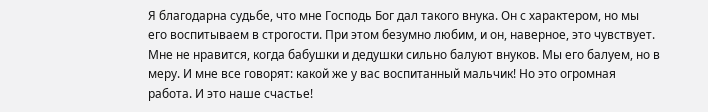Я благодарна судьбе, что мне Господь Бог дал такого внука. Он с характером, но мы его воспитываем в строгости. При этом безумно любим, и он, наверное, это чувствует. Мне не нравится, когда бабушки и дедушки сильно балуют внуков. Мы его балуем, но в меру. И мне все говорят: какой же у вас воспитанный мальчик! Но это огромная работа. И это наше счастье!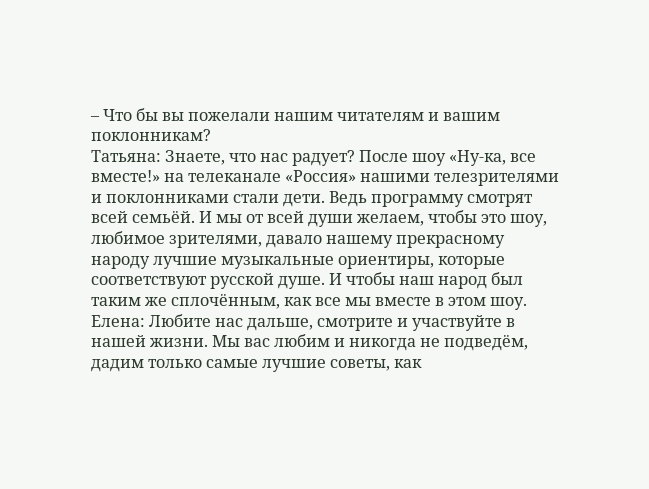– Что бы вы пожелали нашим читателям и вашим поклонникам?
Татьяна: Знаете, что нас радует? После шоу «Ну-ка, все вместе!» на телеканале «Россия» нашими телезрителями и поклонниками стали дети. Ведь программу смотрят всей семьёй. И мы от всей души желаем, чтобы это шоу, любимое зрителями, давало нашему прекрасному народу лучшие музыкальные ориентиры, которые соответствуют русской душе. И чтобы наш народ был таким же сплочённым, как все мы вместе в этом шоу.
Елена: Любите нас дальше, смотрите и участвуйте в нашей жизни. Мы вас любим и никогда не подведём, дадим только самые лучшие советы, как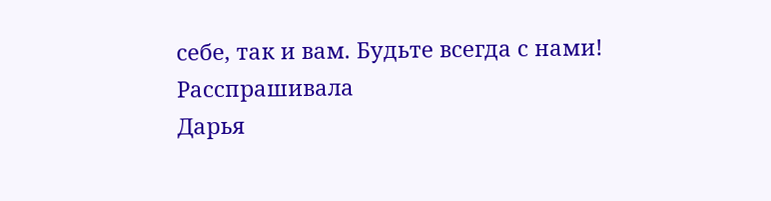себе, так и вам. Будьте всегда с нами!
Расспрашивала
Дарья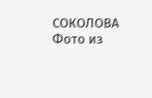СОКОЛОВА
Фото из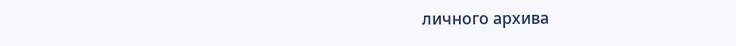личного архива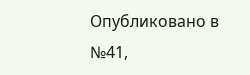Опубликовано в №41,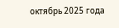октябрь 2025 года